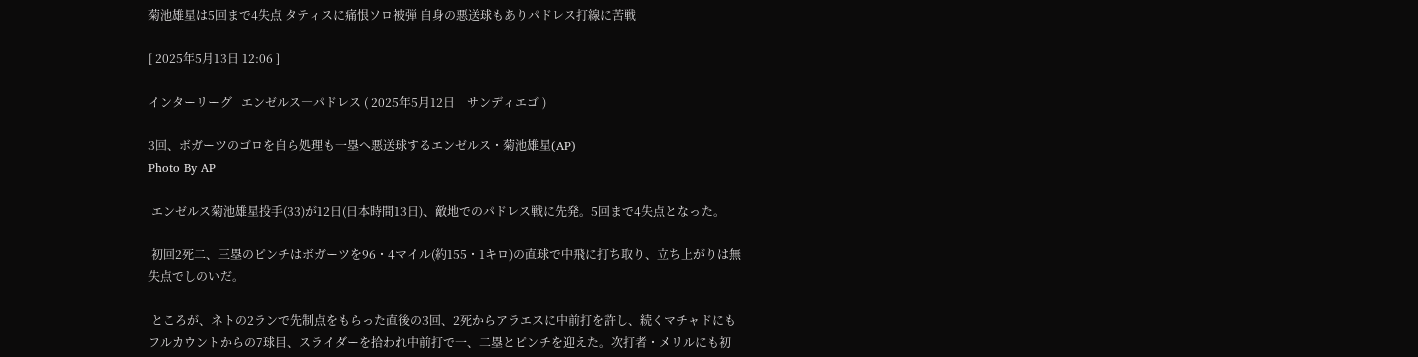菊池雄星は5回まで4失点 タティスに痛恨ソロ被弾 自身の悪送球もありパドレス打線に苦戦

[ 2025年5月13日 12:06 ]

インターリーグ   エンゼルス―パドレス ( 2025年5月12日    サンディエゴ )

3回、ボガーツのゴロを自ら処理も一塁へ悪送球するエンゼルス・菊池雄星(AP)
Photo By AP

 エンゼルス菊池雄星投手(33)が12日(日本時間13日)、敵地でのパドレス戦に先発。5回まで4失点となった。

 初回2死二、三塁のピンチはボガーツを96・4マイル(約155・1キロ)の直球で中飛に打ち取り、立ち上がりは無失点でしのいだ。

 ところが、ネトの2ランで先制点をもらった直後の3回、2死からアラエスに中前打を許し、続くマチャドにもフルカウントからの7球目、スライダーを拾われ中前打で一、二塁とピンチを迎えた。次打者・メリルにも初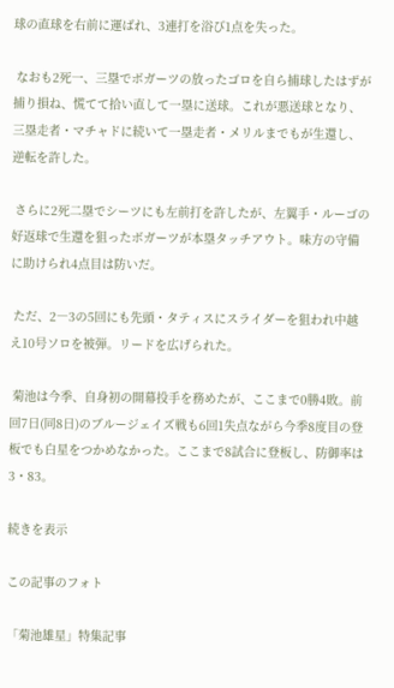球の直球を右前に運ばれ、3連打を浴び1点を失った。

 なおも2死一、三塁でボガーツの放ったゴロを自ら捕球したはずが捕り損ね、慌てて拾い直して一塁に送球。これが悪送球となり、三塁走者・マチャドに続いて一塁走者・メリルまでもが生還し、逆転を許した。

 さらに2死二塁でシーツにも左前打を許したが、左翼手・ルーゴの好返球で生還を狙ったボガーツが本塁タッチアウト。味方の守備に助けられ4点目は防いだ。

 ただ、2―3の5回にも先頭・タティスにスライダーを狙われ中越え10号ソロを被弾。リードを広げられた。

 菊池は今季、自身初の開幕投手を務めたが、ここまで0勝4敗。前回7日(同8日)のブルージェイズ戦も6回1失点ながら今季8度目の登板でも白星をつかめなかった。ここまで8試合に登板し、防御率は3・83。

続きを表示

この記事のフォト

「菊池雄星」特集記事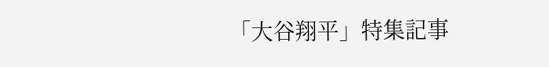「大谷翔平」特集記事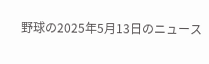野球の2025年5月13日のニュース